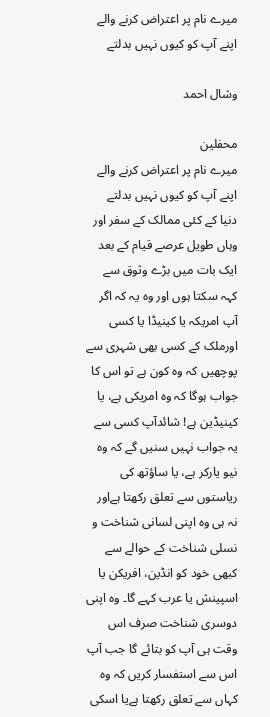میرے نام پر اعتراض کرنے والے اپنے آپ کو کیوں نہیں بدلتے

وشال احمد

محفلین
میرے نام پر اعتراض کرنے والے اپنے آپ کو کیوں نہیں بدلتے
دنیا کے کئی ممالک کے سفر اور وہاں طویل عرصے قیام کے بعد ایک بات میں بڑے وثوق سے کہہ سکتا ہوں اور وہ یہ کہ اگر آپ امریکہ یا کینیڈا یا کسی اورملک کے کسی بھی شہری سے پوچھیں کہ وہ کون ہے تو اس کا جواب ہوگا کہ وہ امریکی ہے، یا کینیڈین ہے! شائدآپ کسی سے یہ جواب نہیں سنیں گے کہ وہ نیو یارکر ہے، یا ساؤتھ کی ریاستوں سے تعلق رکھتا ہےاور نہ ہی وہ اپنی لسانی شناخت و نسلی شناخت کے حوالے سے کبھی خود کو انڈین، افریکن یا اسپینش یا عرب کہے گا۔ وہ اپنی دوسری شناخت صرف اس وقت ہی آپ کو بتائے گا جب آپ اس سے استفسار کریں کہ وہ کہاں سے تعلق رکھتا ہےیا اسکی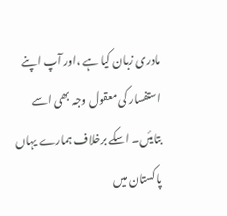مادری زبان کیا ہے ،اور آپ اپنے استفسار کی معقول وجہ بھی اسے بتایئں۔ اسکے برخلاف ہمارے یہاں پاکستان میں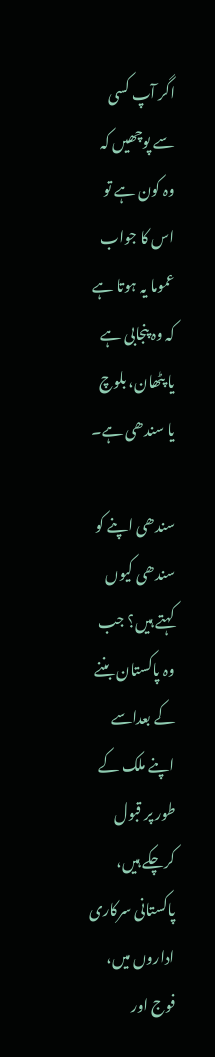اگر آپ کسی سے پوچھیں کہ وہ کون ہے تو اس کا جواب عموما یہ ہوتا ہے کہ وہ پنجابی ہے یا پٹھان، بلوچ یا سندھی ہے۔

سندھی اپنے کو سندھی کیوں کہتے ہیں؟ جب وہ پاکستان بننے کے بعداسے اپنے ملک کے طور پر قبول کرچکے ہیں، پاکستانی سرکاری اداروں میں، فوج اور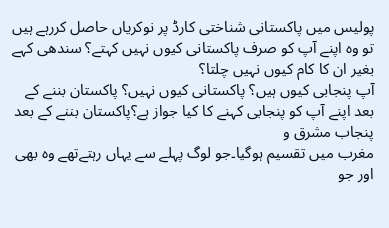پولیس میں پاکستانی شناختی کارڈ پر نوکریاں حاصل کررہے ہیں تو وہ اپنے آپ کو صرف پاکستانی کیوں نہیں کہتے؟ سندھی کہے بغیر ان کا کام کیوں نہیں چلتا؟
آپ پنجابی کیوں ہیں؟ پاکستانی کیوں نہیں؟ پاکستان بننے کے بعد اپنے آپ کو پنجابی کہنے کا کیا جواز ہے؟پاکستان بننے کے بعد پنجاب مشرق و
مغرب میں تقسیم ہوگیا۔جو لوگ پہلے سے یہاں رہتےتھے وہ بھی اور جو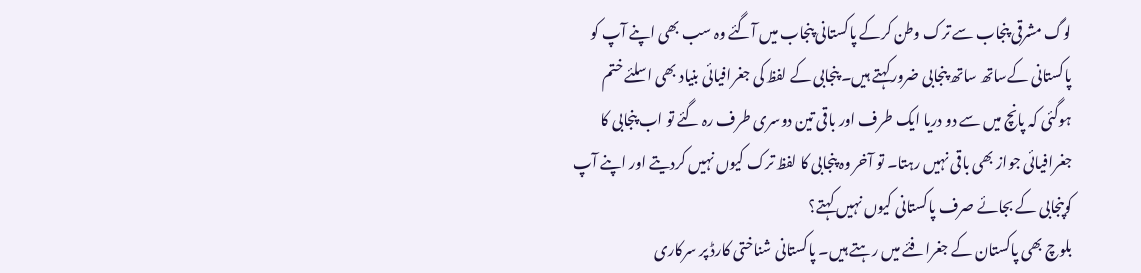لوگ مشرقی پنجاب سے ترک وطن کرکے پاکستانی پنجاب میں آگئے وہ سب بھی اپنے آپ کو پاکستانی کےساتھ ساتھ پنجابی ضرورکہتے ہیں۔ پنجابی کے لفظ کی جغرافیائی بنیاد بھی اسلئے ختم ہوگئی کہ پانچ میں سے دو دریا ایک طرف اور باقی تین دوسری طرف رہ گئے تو اب پنجابی کا جغرافیائی جواز بھی باقی نہیں رہتا۔ تو آخر وہ پنجابی کا لفظ ترک کیوں نہیں کردیتے اور اپنے آپ کوپنجابی کے بجائے صرف پاکستانی کیوں نہیں کہتے؟
بلوچ بھی پاکستان کے جغرافئے میں رہتے ہیں۔ پاکستانی شناختی کارڈ پر سرکاری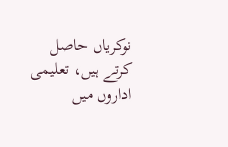نوکریاں حاصل کرتے ہیں، تعلیمی اداروں میں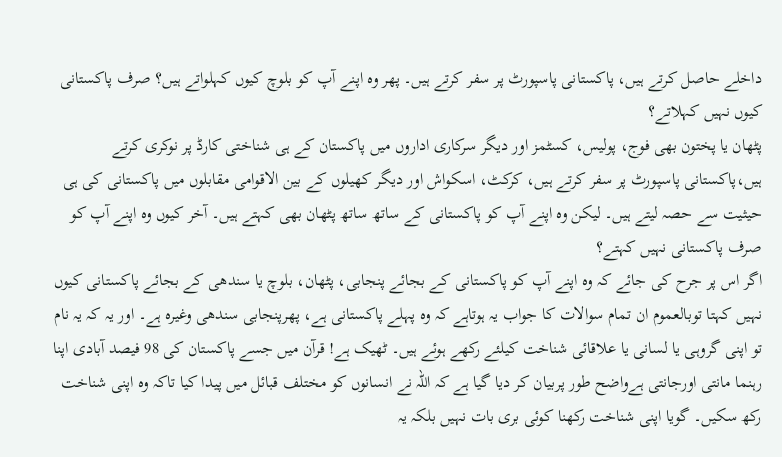داخلے حاصل کرتے ہیں، پاکستانی پاسپورٹ پر سفر کرتے ہیں۔ پھر وہ اپنے آپ کو بلوچ کیوں کہلواتے ہیں؟ صرف پاکستانی کیوں نہیں کہلاتے؟
پٹھان یا پختون بھی فوج، پولیس، کسٹمز اور دیگر سرکاری اداروں میں پاکستان کے ہی شناختی کارڈ پر نوکری کرتے ہیں،پاکستانی پاسپورٹ پر سفر کرتے ہیں، کرکٹ، اسکواش اور دیگر کھیلوں کے بین الاقوامی مقابلوں میں پاکستانی کی ہی حیثیت سے حصہ لیتے ہیں۔ لیکن وہ اپنے آپ کو پاکستانی کے ساتھ ساتھ پٹھان بھی کہتے ہیں۔ آخر کیوں وہ اپنے آپ کو صرف پاکستانی نہیں کہتے؟
اگر اس پر جرح کی جائے کہ وہ اپنے آپ کو پاکستانی کے بجائے پنجابی، پٹھان، بلوچ یا سندھی کے بجائے پاکستانی کیوں نہیں کہتا توبالعموم ان تمام سوالات کا جواب یہ ہوتاہے کہ وہ پہلے پاکستانی ہے، پھرپنجابی سندھی وغیرہ ہے۔ اور یہ کہ یہ نام تو اپنی گروہی یا لسانی یا علاقائی شناخت کیلئے رکھے ہوئے ہیں۔ ٹھیک ہے! قرآن میں جسے پاکستان کی 98 فیصد آبادی اپنا رہنما مانتی اورجانتی ہےواضح طور پربیان کر دیا گیا ہے کہ اللہ نے انسانوں کو مختلف قبائل میں پیدا کیا تاکہ وہ اپنی شناخت رکھ سکیں۔ گویا اپنی شناخت رکھنا کوئی بری بات نہیں بلکہ یہ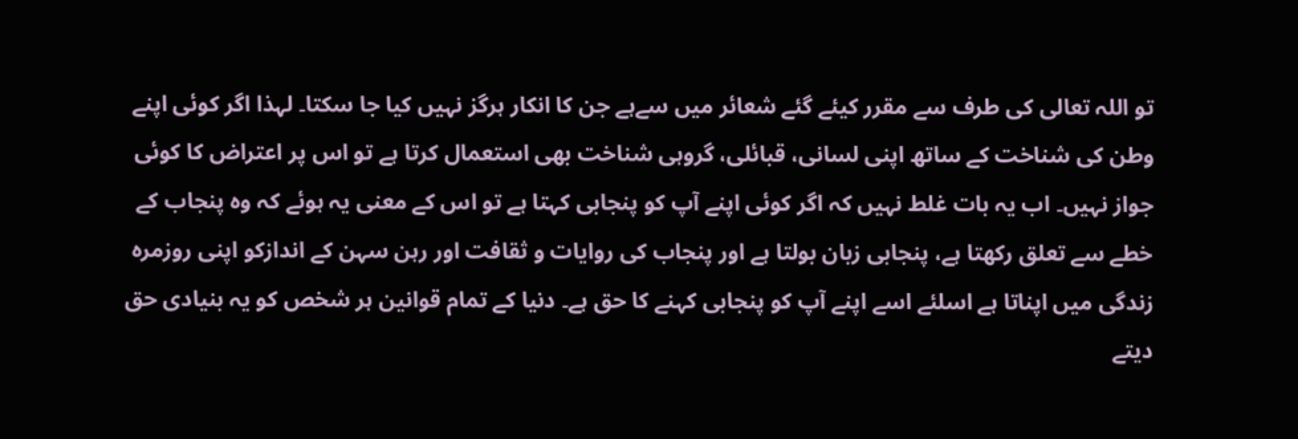تو اللہ تعالی کی طرف سے مقرر کیئے گئے شعائر میں سےہے جن کا انکار ہرگز نہیں کیا جا سکتا۔ لہذا اگر کوئی اپنے وطن کی شناخت کے ساتھ اپنی لسانی، قبائلی، گروہی شناخت بھی استعمال کرتا ہے تو اس پر اعتراض کا کوئی جواز نہیں۔ اب یہ بات غلط نہیں کہ اگر کوئی اپنے آپ کو پنجابی کہتا ہے تو اس کے معنی یہ ہوئے کہ وہ پنجاب کے خطے سے تعلق رکھتا ہے، پنجابی زبان بولتا ہے اور پنجاب کی روایات و ثقافت اور رہن سہن کے اندازکو اپنی روزمرہ زندگی میں اپناتا ہے اسلئے اسے اپنے آپ کو پنجابی کہنے کا حق ہے۔ دنیا کے تمام قوانین ہر شخص کو یہ بنیادی حق دیتے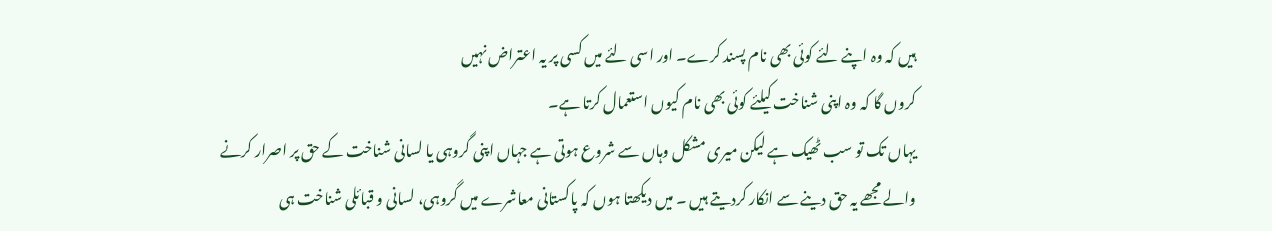ہیں کہ وہ اپنے لئے کوئی بھی نام پسند کرے۔ اور اسی لئے میں کسی پر یہ اعتراض نہیں
کروں گا کہ وہ اپنی شناخت کیلئے کوئی بھی نام کیوں استعمال کرتا ہے۔
یہاں تک تو سب ٹھیک ہے لیکن میری مشکل وہاں سے شروع ہوتی ہے جہاں اپنی گروہی یا لسانی شناخت کے حق پر اصرار کرنے والے مجھے یہ حق دینے سے انکار کردیتے ہیں ۔ میں دیکھتا ہوں کہ پاکستانی معاشرے میں گروہی، لسانی و قبائلی شناخت ہی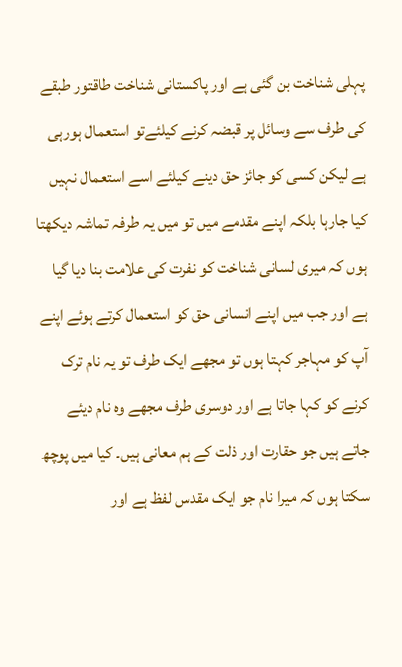پہلی شناخت بن گئی ہے اور پاکستانی شناخت طاقتور طبقے کی طرف سے وسائل پر قبضہ کرنے کیلئےتو استعمال ہورہی ہے لیکن کسی کو جائز حق دینے کیلئے اسے استعمال نہیں کیا جارہا بلکہ اپنے مقدمے میں تو میں یہ طرفہ تماشہ دیکھتا ہوں کہ میری لسانی شناخت کو نفرت کی علامت بنا دیا گیا ہے اور جب میں اپنے انسانی حق کو استعمال کرتے ہوئے اپنے آپ کو مہاجر کہتا ہوں تو مجھے ایک طرف تو یہ نام ترک کرنے کو کہا جاتا ہے اور دوسری طرف مجھے وہ نام دیئے جاتے ہیں جو حقارت اور ذلت کے ہم معانی ہیں۔ کیا میں پوچھ سکتا ہوں کہ میرا نام جو ایک مقدس لفظ ہے اور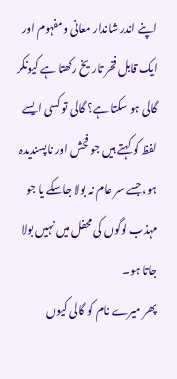اپنے اندر شاندار معانی ومفہوم اور ایک قابل فخر تاریخ رکھتا ہے کیونکر گالی ہو سکتا ہے؟ گالی تو کسی ایسے لفظ کو کہتے ہیں جو فحش اور ناپسندیدہ ہو، جسے سر عام نہ بولا جاسکے یا جو مہذب لوگوں کی محفل میں نہیں بولا جاتا ہو۔
پھر میرے نام کو گالی کیوں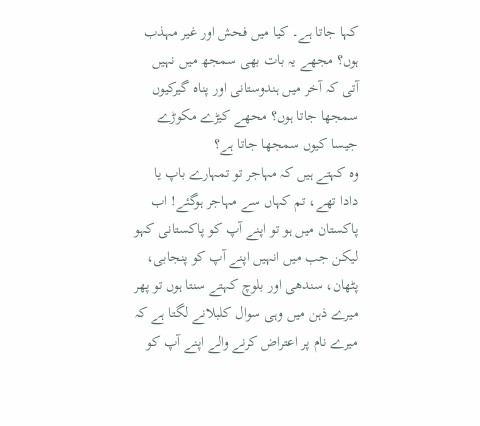کہا جاتا ہے۔ کیا میں فحش اور غیر مہذب ہوں؟ مجھے یہ بات بھی سمجھ میں نہیں آتی کہ آخر میں ہندوستانی اور پناہ گیرکیوں سمجھا جاتا ہوں؟ محھے کیڑے مکوڑے جیسا کیوں سمجھا جاتا ہے؟
وہ کہتے ہیں کہ مہاجر تو تمہارے باپ یا دادا تھے، تم کہاں سے مہاجر ہوگئے! اب پاکستان میں ہو تو اپنے آپ کو پاکستانی کہو لیکن جب میں انہیں اپنے آپ کو پنجابی، پٹھان، سندھی اور بلوچ کہتے سنتا ہوں تو پھر میرے ذہن میں وہی سوال کلبلانے لگتا ہے کہ میرے نام پر اعتراض کرنے والے اپنے آپ کو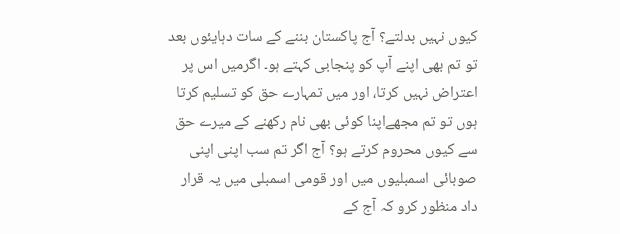کیوں نہیں بدلتے؟ آج پاکستان بننے کے سات دہایئوں بعد تو تم بھی اپنے آپ کو پنجابی کہتے ہو۔ اگرمیں اس پر اعتراض نہیں کرتا، اور میں تمہارے حق کو تسلیم کرتا ہوں تو تم مجھےاپنا کوئی بھی نام رکھنے کے میرے حق سے کیوں محروم کرتے ہو؟ آج اگر تم سب اپنی اپنی صوبائی اسمبلیوں میں اور قومی اسمبلی میں یہ قرار داد منظور کرو کہ آج کے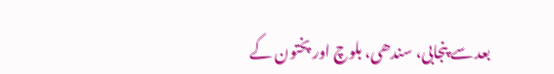بعد سے پنجابی، سندھی، بلوچ اور پختون کے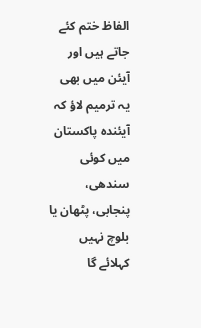الفاظ ختم کئے جاتے ہیں اور آیئن میں بھی یہ ترمیم لاؤ کہ آیئندہ پاکستان میں کوئی سندھی، پنجابی، پٹھان یا بلوچ نہیں کہلائے گا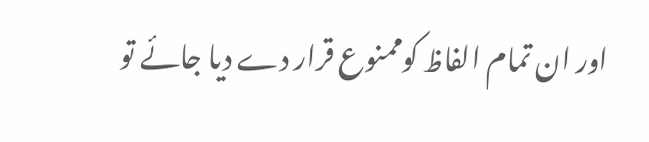اور ان تمام الفاظ کوممنوع قرار دے دیا جائے تو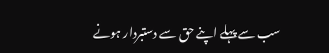سب سے پہلے اپنے حق سے دستبردار ہونے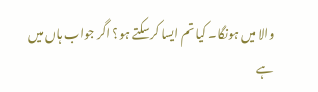والا میں ہونگا۔ کیا تم ایسا کرسکتے ہو؟ اگر جواب ہاں میں ہے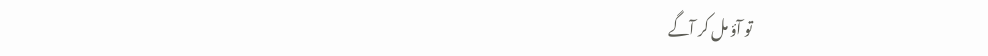تو آؤ مل کر آگے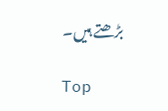بڑھتے ہیں۔

Top